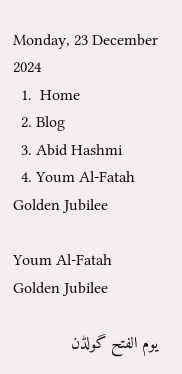Monday, 23 December 2024
  1.  Home
  2. Blog
  3. Abid Hashmi
  4. Youm Al-Fatah Golden Jubilee

Youm Al-Fatah Golden Jubilee

یوم الفتح گولڈن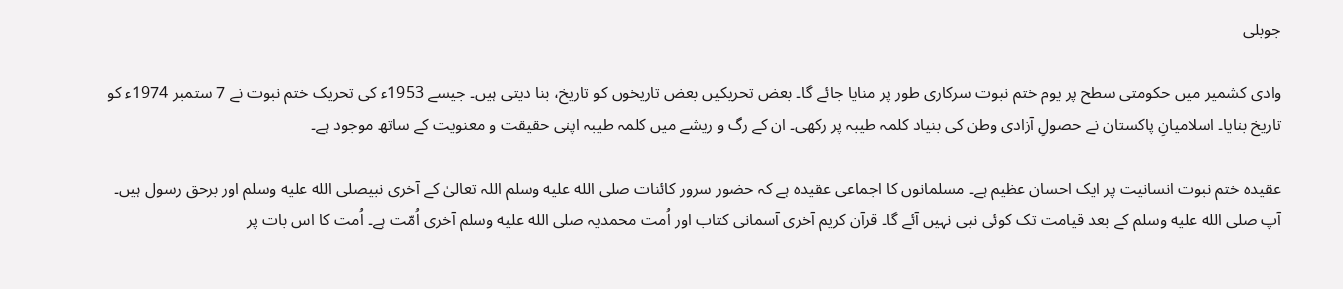جوبلی

وادی کشمیر میں حکومتی سطح پر یوم ختم نبوت سرکاری طور پر منایا جائے گا۔ بعض تحریکیں بعض تاریخوں کو تاریخ، بنا دیتی ہیں۔ جیسے 1953ء کی تحریک ختم نبوت نے 7 ستمبر 1974ء کو تاریخ بنایا۔ اسلامیانِ پاکستان نے حصولِ آزادی وطن کی بنیاد کلمہ طیبہ پر رکھی۔ ان کے رگ و ریشے میں کلمہ طیبہ اپنی حقیقت و معنویت کے ساتھ موجود ہے۔

عقیدہ ختم نبوت انسانیت پر ایک احسان عظیم ہے۔ مسلمانوں کا اجماعی عقیدہ ہے کہ حضور سرور کائنات صلى الله عليه وسلم اللہ تعالیٰ کے آخری نبیصلى الله عليه وسلم اور برحق رسول ہیں۔ آپ صلى الله عليه وسلم کے بعد قیامت تک کوئی نبی نہیں آئے گا۔ قرآن کریم آخری آسمانی کتاب اور اُمت محمدیہ صلى الله عليه وسلم آخری اُمّت ہے۔ اُمت کا اس بات پر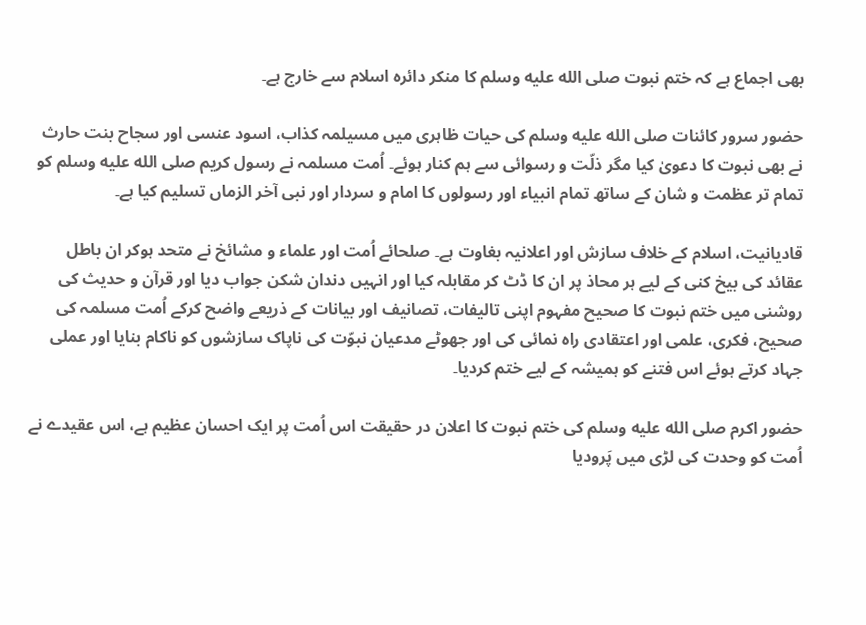بھی اجماع ہے کہ ختم نبوت صلى الله عليه وسلم کا منکر دائرہ اسلام سے خارج ہے۔

حضور سرور کائنات صلى الله عليه وسلم کی حیات ظاہری میں مسیلمہ کذاب، اسود عنسی اور سجاح بنت حارث نے بھی نبوت کا دعویٰ کیا مگر ذلّت و رسوائی سے ہم کنار ہوئے۔ اُمت مسلمہ نے رسول کریم صلى الله عليه وسلم کو تمام تر عظمت و شان کے ساتھ تمام انبیاء اور رسولوں کا امام و سردار اور نبی آخر الزماں تسلیم کیا ہے۔

قادیانیت، اسلام کے خلاف سازش اور اعلانیہ بغاوت ہے۔ صلحائے اُمت اور علماء و مشائخ نے متحد ہوکر ان باطل عقائد کی بیخ کنی کے لیے ہر محاذ پر ان کا ڈٹ کر مقابلہ کیا اور انہیں دندان شکن جواب دیا اور قرآن و حدیث کی روشنی میں ختم نبوت کا صحیح مفہوم اپنی تالیفات، تصانیف اور بیانات کے ذریعے واضح کرکے اُمت مسلمہ کی صحیح، فکری، علمی اور اعتقادی راہ نمائی کی اور جھوٹے مدعیان نبوّت کی ناپاک سازشوں کو ناکام بنایا اور عملی جہاد کرتے ہوئے اس فتنے کو ہمیشہ کے لیے ختم کردیا۔

حضور اکرم صلى الله عليه وسلم کی ختم نبوت کا اعلان در حقیقت اس اُمت پر ایک احسان عظیم ہے، اس عقیدے نے اُمت کو وحدت کی لڑی میں پَرودیا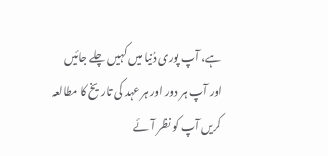ہے، آپ پوری دُنیا میں کہیں چلے جائیں اور آپ ہر دور اور ہر عہد کی تاریخ کا مطالعہ کریں آپ کو نظر آئے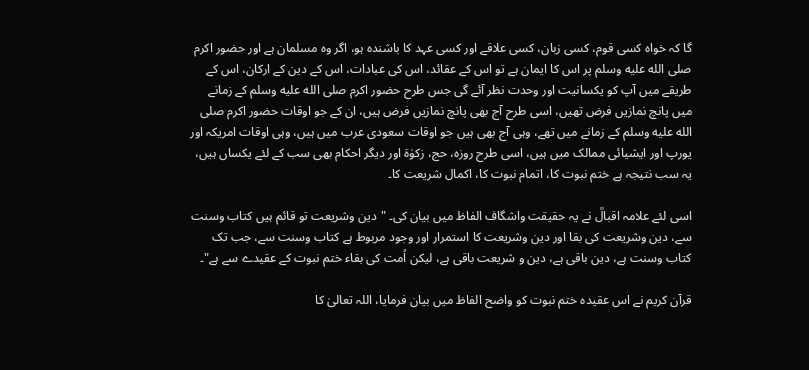گا کہ خواہ کسی قوم، کسی زبان، کسی علاقے اور کسی عہد کا باشندہ ہو، اگر وہ مسلمان ہے اور حضور اکرم صلى الله عليه وسلم پر اس کا ایمان ہے تو اس کے عقائد، اس کی عبادات، اس کے دین کے ارکان، اس کے طریقے میں آپ کو یکسانیت اور وحدت نظر آئے گی جس طرح حضور اکرم صلى الله عليه وسلم کے زمانے میں پانچ نمازیں فرض تھیں، اسی طرح آج بھی پانچ نمازیں فرض ہیں، ان کے جو اوقات حضور اکرم صلى الله عليه وسلم کے زمانے میں تھے، وہی آج بھی ہیں جو اوقات سعودی عرب میں ہیں، وہی اوقات امریکہ اور یورپ اور ایشیائی ممالک میں ہیں، اسی طرح روزہ، حج، زکوٰۃ اور دیگر احکام بھی سب کے لئے یکساں ہیں، یہ سب نتیجہ ہے ختم نبوت کا، اتمام نبوت کا، اکمال شریعت کا۔

اسی لئے علامہ اقبالؒ نے یہ حقیقت واشگاف الفاظ میں بیان کی۔ "دین وشریعت تو قائم ہیں کتاب وسنت سے، دین وشریعت کی بقا اور دین وشریعت کا استمرار اور وجود مربوط ہے کتاب وسنت سے، جب تک کتاب وسنت ہے، دین باقی ہے، دین و شریعت باقی ہے، لیکن اُمت کی بقاء ختم نبوت کے عقیدے سے ہے"۔

قرآن کریم نے اس عقیدہ ختم نبوت کو واضح الفاظ میں بیان فرمایا، اللہ تعالیٰ کا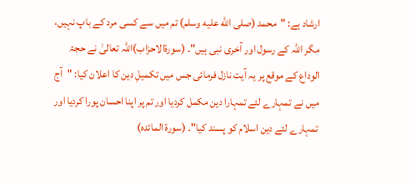ارشاد ہے: "محمد (صلى الله عليه وسلم) تم میں سے کسی مرد کے باپ نہیں، مگر اللہ کے رسول اور آخری نبی ہیں"۔ (سورۃالاحزاب)اللہ تعالیٰ نے حجۃ الوداع کے موقع پر یہ آیت نازل فرمائی جس میں تکمیلِ دین کا اعلان کیا: "آج میں نے تمہارے لئے تمہارا دین مکمل کردیا اور تم پر اپنا احسان پورا کردیا اور تمہارے لئے دین اسلام کو پسند کیا"۔ (سورۃ المائدہ)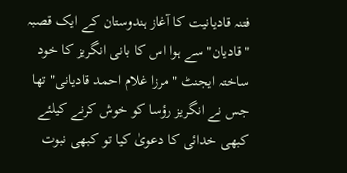فتنہ قادیانیت کا آغاز ہندوستان کے ایک قصبہ "قادیان" سے ہوا اس کا بانی انگریز کا خود ساختہ ایجنٹ "مرزا غلام احمد قادیانی" تھا جس نے انگریز رؤسا کو خوش کرنے کیلئے کبھی خدائی کا دعویٰ کیا تو کبھی نبوت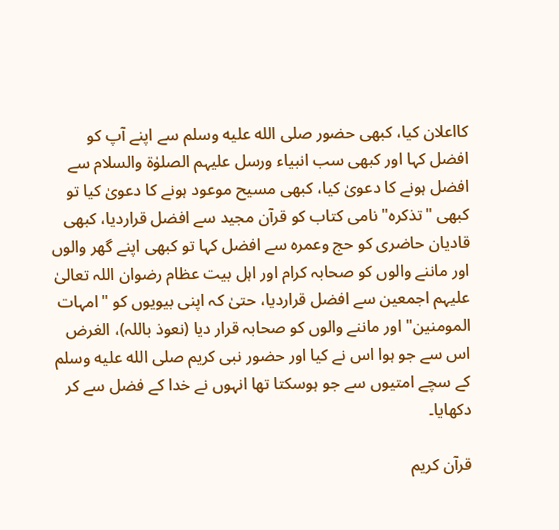کااعلان کیا، کبھی حضور صلى الله عليه وسلم سے اپنے آپ کو افضل کہا اور کبھی سب انبیاء ورسل علیہم الصلوٰۃ والسلام سے افضل ہونے کا دعویٰ کیا، کبھی مسیح موعود ہونے کا دعویٰ کیا تو کبھی "تذکرہ" نامی کتاب کو قرآن مجید سے افضل قراردیا، کبھی قادیان حاضری کو حج وعمرہ سے افضل کہا تو کبھی اپنے گھر والوں اور ماننے والوں کو صحابہ کرام اور اہل بیت عظام رضوان اللہ تعالیٰ علیہم اجمعین سے افضل قراردیا، حتیٰ کہ اپنی بیویوں کو "امہات المومنین" اور ماننے والوں کو صحابہ قرار دیا (نعوذ باللہ)، الغرض اس سے جو ہوا اس نے کیا اور حضور نبی کریم صلى الله عليه وسلم کے سچے امتیوں سے جو ہوسکتا تھا انہوں نے خدا کے فضل سے کر دکھایا۔

قرآن کریم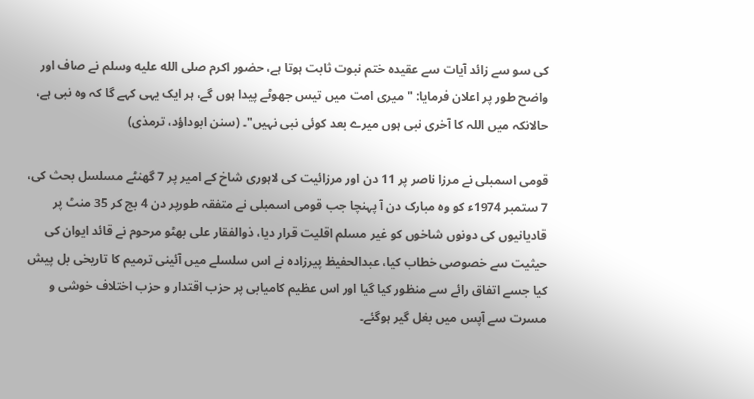کی سو سے زائد آیات سے عقیدہ ختم نبوت ثابت ہوتا ہے، حضور اکرم صلى الله عليه وسلم نے صاف اور واضح طور پر اعلان فرمایا: "میری امت میں تیس جھوٹے پیدا ہوں گے، ہر ایک یہی کہے گا کہ وہ نبی ہے، حالانکہ میں اللہ کا آخری نبی ہوں میرے بعد کوئی نبی نہیں"۔ (سنن ابوداؤد، ترمذی)

قومی اسمبلی نے مرزا ناصر پر 11 دن اور مرزائیت کی لاہوری شاخ کے امیر پر 7 گھنٹے مسلسل بحث کی، 7 ستمبر 1974ء کو وہ مبارک دن آ پہنچا جب قومی اسمبلی نے متفقہ طورپر دن 4 بج کر 35 منٹ پر قادیانیوں کی دونوں شاخوں کو غیر مسلم اقلیت قرار دیا، ذوالفقار علی بھٹو مرحوم نے قائد ایوان کی حیثیت سے خصوصی خطاب کیا، عبدالحفیظ پیرزادہ نے اس سلسلے میں آئینی ترمیم کا تاریخی بل پیش کیا جسے اتفاق رائے سے منظور کیا گیا اور اس عظیم کامیابی پر حزب اقتدار و حزب اختلاف خوشی و مسرت سے آپس میں بغل گیر ہوگئے۔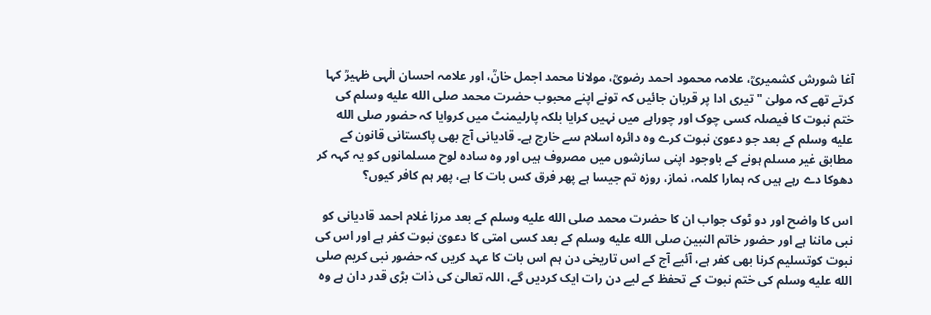آغا شورش کشمیریؒ، علامہ محمود احمد رضویؒ، مولانا محمد اجمل خانؒ، اور علامہ احسان الٰہی ظہیرؒ کہا کرتے تھے کہ مولیٰ "تیری ادا پر قربان جائیں کہ تونے اپنے محبوب حضرت محمد صلى الله عليه وسلم کی ختم نبوت کا فیصلہ کسی چوک اور چوراہے میں نہیں کرایا بلکہ پارلیمنٹ میں کروایا کہ حضور صلى الله عليه وسلم کے بعد جو دعویٰ نبوت کرے وہ دائرہ اسلام سے خارج ہے۔ قادیانی آج بھی پاکستانی قانون کے مطابق غیر مسلم ہونے کے باوجود اپنی سازشوں میں مصروف ہیں اور وہ سادہ لوح مسلمانوں کو یہ کہہ کر دھوکا دے رہے ہیں کہ ہمارا کلمہ، نماز، روزہ تم جیسا ہے پھر فرق کس بات کا ہے، پھر ہم کافر کیوں؟

اس کا واضح اور دو ٹوک جواب ان کا حضرت محمد صلى الله عليه وسلم کے بعد مرزا غلام احمد قادیانی کو نبی ماننا ہے اور حضور خاتم النبین صلى الله عليه وسلم کے بعد کسی امتی کا دعویٰ نبوت کفر ہے اور اس کی نبوت کوتسلیم کرنا بھی کفر ہے، آئیے آج کے اس تاریخی دن ہم اس بات کا عہد کریں کہ حضور نبی کریم صلى الله عليه وسلم کی ختم نبوت کے تحفظ کے لیے دن رات ایک کردیں گے، اللہ تعالیٰ کی ذات بڑی قدر دان ہے وہ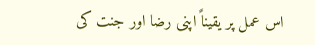اس عمل پر یقیناً اپنی رضا اور جنت کی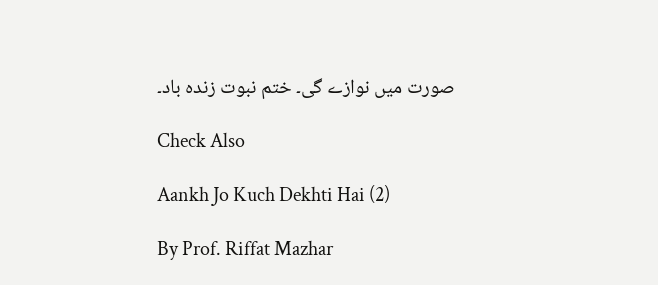صورت میں نوازے گی۔ ختم نبوت زندہ باد۔

Check Also

Aankh Jo Kuch Dekhti Hai (2)

By Prof. Riffat Mazhar